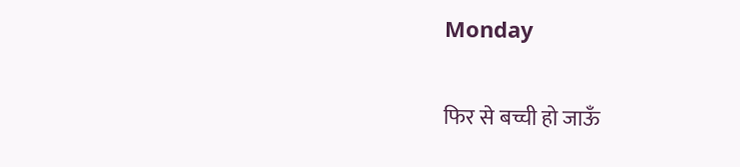Monday

फिर से बच्ची हो जाऊँ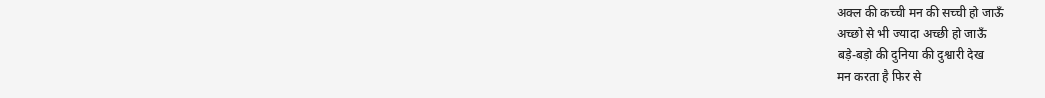अक्ल की कच्ची मन की सच्ची हो जाऊँ
अच्छो से भी ज्यादा अच्छी हो जाऊँ
बड़े-बड़ो की दुनिया की दुश्वारी देख
मन करता है फिर से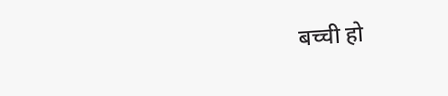बच्ची हो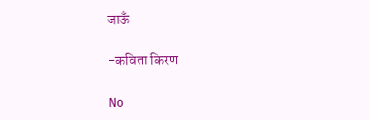जाऊँ

-कविता किरण

No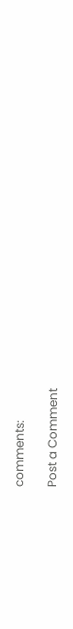comments:

Post a Comment